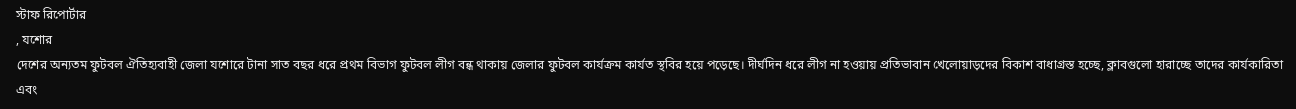স্টাফ রিপোর্টার
, যশোর
দেশের অন্যতম ফুটবল ঐতিহ্যবাহী জেলা যশোরে টানা সাত বছর ধরে প্রথম বিভাগ ফুটবল লীগ বন্ধ থাকায় জেলার ফুটবল কার্যক্রম কার্যত স্থবির হয়ে পড়েছে। দীর্ঘদিন ধরে লীগ না হওয়ায় প্রতিভাবান খেলোয়াড়দের বিকাশ বাধাগ্রস্ত হচ্ছে, ক্লাবগুলো হারাচ্ছে তাদের কার্যকারিতা এবং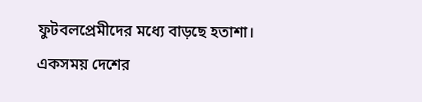ফুটবলপ্রেমীদের মধ্যে বাড়ছে হতাশা।
একসময় দেশের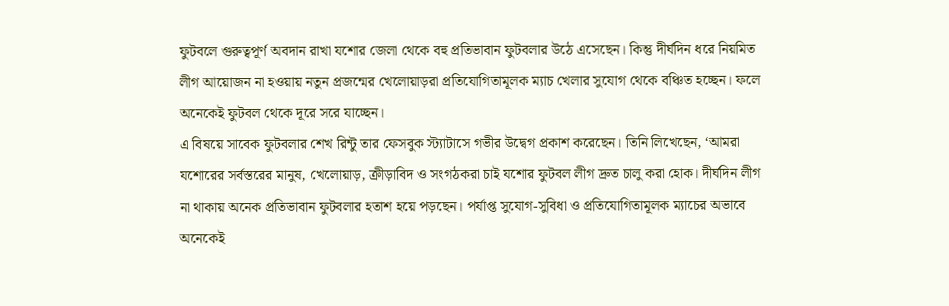ফুটবলে গুরুত্বপূর্ণ অবদান রাখা যশোর জেলা থেকে বহু প্রতিভাবান ফুটবলার উঠে এসেছেন। কিন্তু দীর্ঘদিন ধরে নিয়মিত লীগ আয়োজন না হওয়ায় নতুন প্রজন্মের খেলোয়াড়রা প্রতিযোগিতামূলক ম্যাচ খেলার সুযোগ থেকে বঞ্চিত হচ্ছেন। ফলে অনেকেই ফুটবল থেকে দূরে সরে যাচ্ছেন।
এ বিষয়ে সাবেক ফুটবলার শেখ রিন্টু তার ফেসবুক স্ট্যাটাসে গভীর উদ্বেগ প্রকাশ করেছেন। তিনি লিখেছেন, ‘আমরা যশোরের সর্বস্তরের মানুষ, খেলোয়াড়, ক্রীড়াবিদ ও সংগঠকরা চাই যশোর ফুটবল লীগ দ্রুত চালু করা হোক। দীর্ঘদিন লীগ না থাকায় অনেক প্রতিভাবান ফুটবলার হতাশ হয়ে পড়ছেন। পর্যাপ্ত সুযোগ-সুবিধা ও প্রতিযোগিতামূলক ম্যাচের অভাবে অনেকেই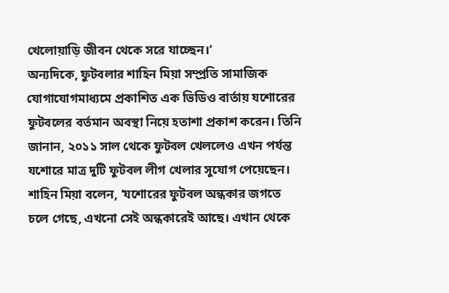খেলোয়াড়ি জীবন থেকে সরে যাচ্ছেন।’
অন্যদিকে, ফুটবলার শাহিন মিয়া সম্প্রতি সামাজিক যোগাযোগমাধ্যমে প্রকাশিত এক ভিডিও বার্তায় যশোরের ফুটবলের বর্তমান অবস্থা নিয়ে হতাশা প্রকাশ করেন। তিনি জানান, ২০১১ সাল থেকে ফুটবল খেললেও এখন পর্যন্ত যশোরে মাত্র দুটি ফুটবল লীগ খেলার সুযোগ পেয়েছেন।
শাহিন মিয়া বলেন, ‘যশোরের ফুটবল অন্ধকার জগতে চলে গেছে, এখনো সেই অন্ধকারেই আছে। এখান থেকে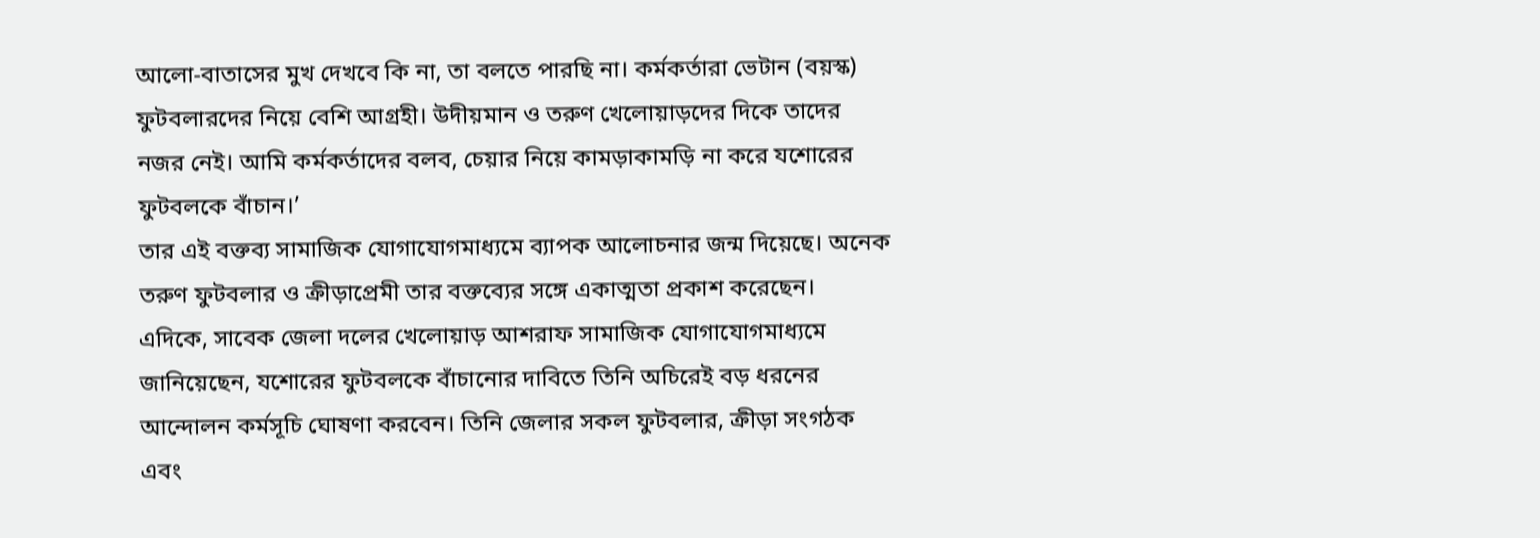আলো-বাতাসের মুখ দেখবে কি না, তা বলতে পারছি না। কর্মকর্তারা ভেটান (বয়স্ক) ফুটবলারদের নিয়ে বেশি আগ্রহী। উদীয়মান ও তরুণ খেলোয়াড়দের দিকে তাদের নজর নেই। আমি কর্মকর্তাদের বলব, চেয়ার নিয়ে কামড়াকামড়ি না করে যশোরের ফুটবলকে বাঁচান।’
তার এই বক্তব্য সামাজিক যোগাযোগমাধ্যমে ব্যাপক আলোচনার জন্ম দিয়েছে। অনেক তরুণ ফুটবলার ও ক্রীড়াপ্রেমী তার বক্তব্যের সঙ্গে একাত্মতা প্রকাশ করেছেন।
এদিকে, সাবেক জেলা দলের খেলোয়াড় আশরাফ সামাজিক যোগাযোগমাধ্যমে জানিয়েছেন, যশোরের ফুটবলকে বাঁচানোর দাবিতে তিনি অচিরেই বড় ধরনের আন্দোলন কর্মসূচি ঘোষণা করবেন। তিনি জেলার সকল ফুটবলার, ক্রীড়া সংগঠক এবং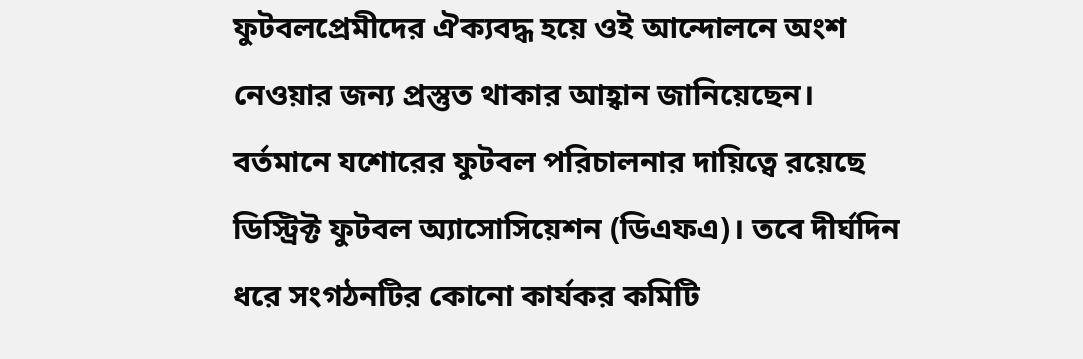ফুটবলপ্রেমীদের ঐক্যবদ্ধ হয়ে ওই আন্দোলনে অংশ নেওয়ার জন্য প্রস্তুত থাকার আহ্বান জানিয়েছেন।
বর্তমানে যশোরের ফুটবল পরিচালনার দায়িত্বে রয়েছে ডিস্ট্রিক্ট ফুটবল অ্যাসোসিয়েশন (ডিএফএ)। তবে দীর্ঘদিন ধরে সংগঠনটির কোনো কার্যকর কমিটি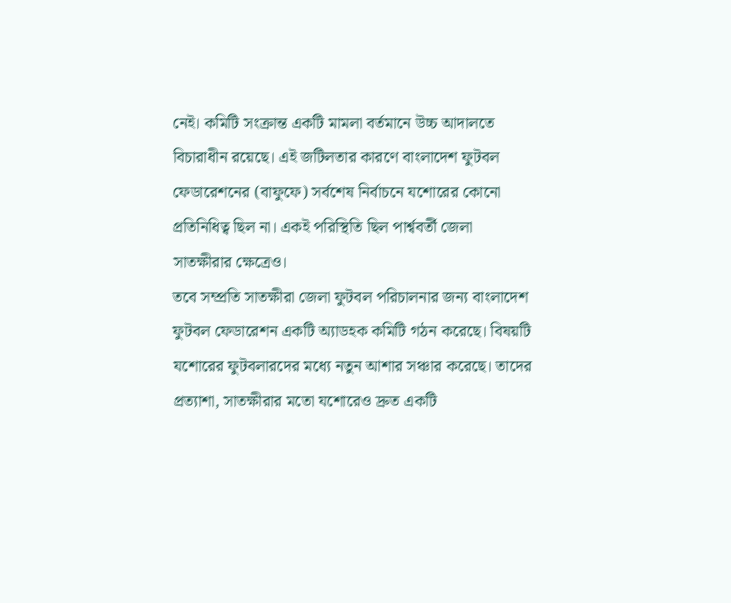নেই। কমিটি সংক্রান্ত একটি মামলা বর্তমানে উচ্চ আদালতে বিচারাধীন রয়েছে। এই জটিলতার কারণে বাংলাদেশ ফুটবল ফেডারেশনের (বাফুফে) সর্বশেষ নির্বাচনে যশোরের কোনো প্রতিনিধিত্ব ছিল না। একই পরিস্থিতি ছিল পার্শ্ববর্তী জেলা সাতক্ষীরার ক্ষেত্রেও।
তবে সম্প্রতি সাতক্ষীরা জেলা ফুটবল পরিচালনার জন্য বাংলাদেশ ফুটবল ফেডারেশন একটি অ্যাডহক কমিটি গঠন করেছে। বিষয়টি যশোরের ফুটবলারদের মধ্যে নতুন আশার সঞ্চার করেছে। তাদের প্রত্যাশা, সাতক্ষীরার মতো যশোরেও দ্রুত একটি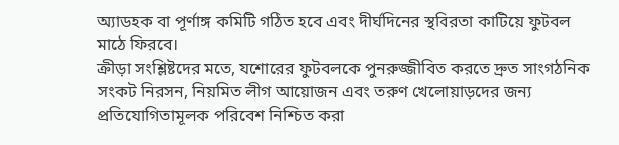অ্যাডহক বা পূর্ণাঙ্গ কমিটি গঠিত হবে এবং দীর্ঘদিনের স্থবিরতা কাটিয়ে ফুটবল মাঠে ফিরবে।
ক্রীড়া সংশ্লিষ্টদের মতে, যশোরের ফুটবলকে পুনরুজ্জীবিত করতে দ্রুত সাংগঠনিক সংকট নিরসন, নিয়মিত লীগ আয়োজন এবং তরুণ খেলোয়াড়দের জন্য প্রতিযোগিতামূলক পরিবেশ নিশ্চিত করা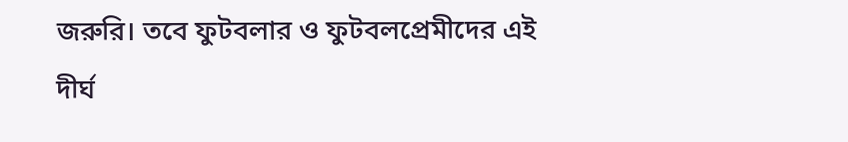জরুরি। তবে ফুটবলার ও ফুটবলপ্রেমীদের এই দীর্ঘ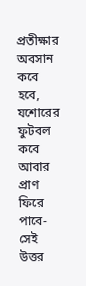প্রতীক্ষার অবসান কবে হবে, যশোরের ফুটবল কবে আবার প্রাণ ফিরে পাবে-সেই উত্তর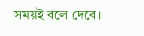সময়ই বলে দেবে।